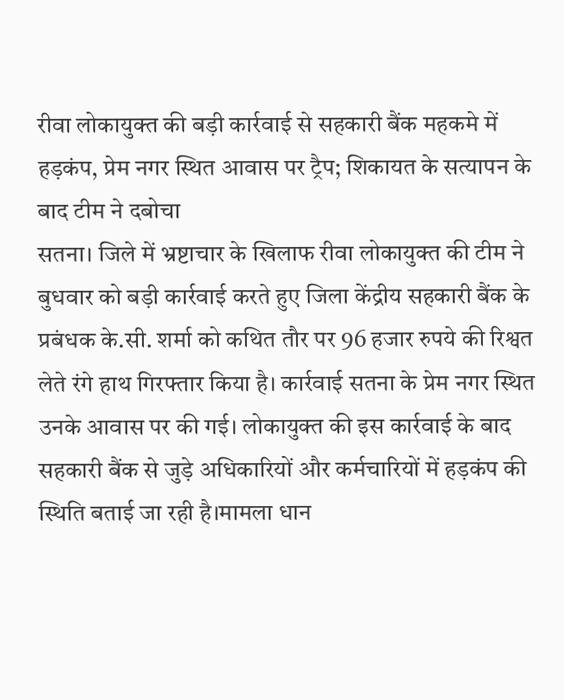रीवा लोकायुक्त की बड़ी कार्रवाई से सहकारी बैंक महकमे में हड़कंप, प्रेम नगर स्थित आवास पर ट्रैप; शिकायत के सत्यापन के बाद टीम ने दबोचा
सतना। जिले में भ्रष्टाचार के खिलाफ रीवा लोकायुक्त की टीम ने बुधवार को बड़ी कार्रवाई करते हुए जिला केंद्रीय सहकारी बैंक के प्रबंधक के.सी. शर्मा को कथित तौर पर 96 हजार रुपये की रिश्वत लेते रंगे हाथ गिरफ्तार किया है। कार्रवाई सतना के प्रेम नगर स्थित उनके आवास पर की गई। लोकायुक्त की इस कार्रवाई के बाद सहकारी बैंक से जुड़े अधिकारियों और कर्मचारियों में हड़कंप की स्थिति बताई जा रही है।मामला धान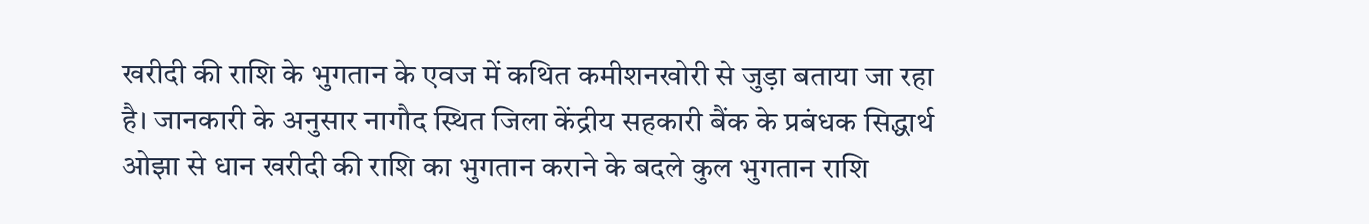खरीदी की राशि के भुगतान के एवज में कथित कमीशनखोरी से जुड़ा बताया जा रहा है। जानकारी के अनुसार नागौद स्थित जिला केंद्रीय सहकारी बैंक के प्रबंधक सिद्धार्थ ओझा से धान खरीदी की राशि का भुगतान कराने के बदले कुल भुगतान राशि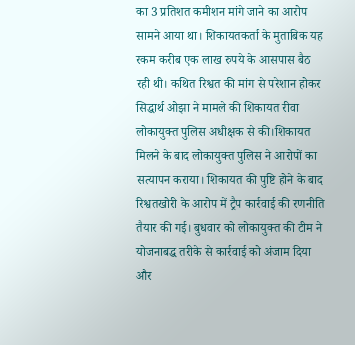का 3 प्रतिशत कमीशन मांगे जाने का आरोप सामने आया था। शिकायतकर्ता के मुताबिक यह रकम करीब एक लाख रुपये के आसपास बैठ रही थी। कथित रिश्वत की मांग से परेशान होकर सिद्धार्थ ओझा ने मामले की शिकायत रीवा लोकायुक्त पुलिस अधीक्षक से की।शिकायत मिलने के बाद लोकायुक्त पुलिस ने आरोपों का सत्यापन कराया। शिकायत की पुष्टि होने के बाद रिश्वतखोरी के आरोप में ट्रैप कार्रवाई की रणनीति तैयार की गई। बुधवार को लोकायुक्त की टीम ने योजनाबद्ध तरीके से कार्रवाई को अंजाम दिया और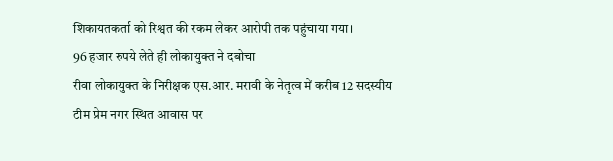शिकायतकर्ता को रिश्वत की रकम लेकर आरोपी तक पहुंचाया गया।
96 हजार रुपये लेते ही लोकायुक्त ने दबोचा
रीवा लोकायुक्त के निरीक्षक एस.आर. मरावी के नेतृत्व में करीब 12 सदस्यीय टीम प्रेम नगर स्थित आवास पर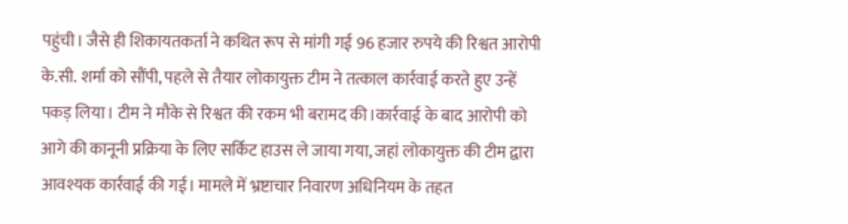पहुंची। जैसे ही शिकायतकर्ता ने कथित रूप से मांगी गई 96 हजार रुपये की रिश्वत आरोपी के.सी. शर्मा को सौंपी, पहले से तैयार लोकायुक्त टीम ने तत्काल कार्रवाई करते हुए उन्हें पकड़ लिया। टीम ने मौके से रिश्वत की रकम भी बरामद की।कार्रवाई के बाद आरोपी को आगे की कानूनी प्रक्रिया के लिए सर्किट हाउस ले जाया गया, जहां लोकायुक्त की टीम द्वारा आवश्यक कार्रवाई की गई। मामले में भ्रष्टाचार निवारण अधिनियम के तहत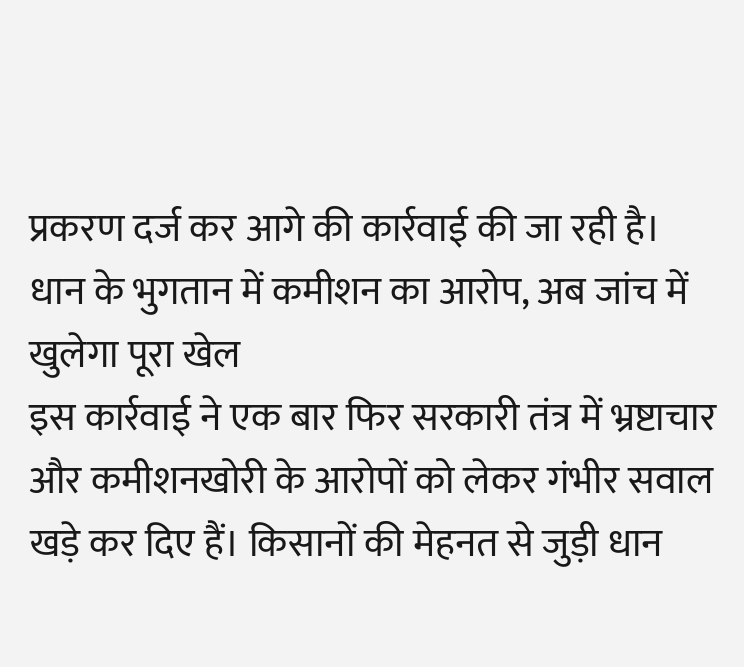प्रकरण दर्ज कर आगे की कार्रवाई की जा रही है।
धान के भुगतान में कमीशन का आरोप, अब जांच में खुलेगा पूरा खेल
इस कार्रवाई ने एक बार फिर सरकारी तंत्र में भ्रष्टाचार और कमीशनखोरी के आरोपों को लेकर गंभीर सवाल खड़े कर दिए हैं। किसानों की मेहनत से जुड़ी धान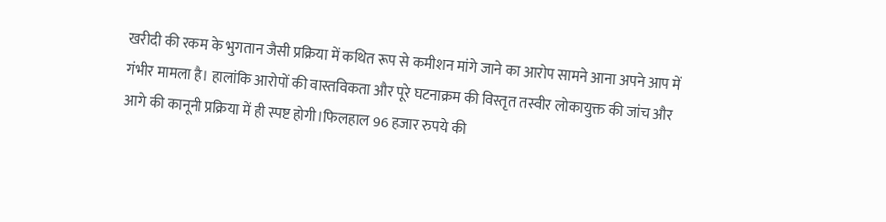खरीदी की रकम के भुगतान जैसी प्रक्रिया में कथित रूप से कमीशन मांगे जाने का आरोप सामने आना अपने आप में गंभीर मामला है। हालांकि आरोपों की वास्तविकता और पूरे घटनाक्रम की विस्तृत तस्वीर लोकायुक्त की जांच और आगे की कानूनी प्रक्रिया में ही स्पष्ट होगी।फिलहाल 96 हजार रुपये की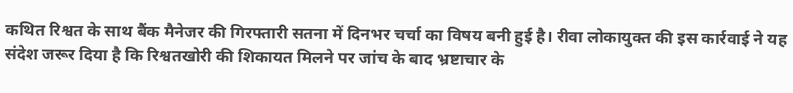कथित रिश्वत के साथ बैंक मैनेजर की गिरफ्तारी सतना में दिनभर चर्चा का विषय बनी हुई है। रीवा लोकायुक्त की इस कार्रवाई ने यह संदेश जरूर दिया है कि रिश्वतखोरी की शिकायत मिलने पर जांच के बाद भ्रष्टाचार के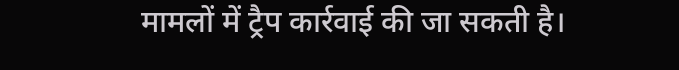मामलों में ट्रैप कार्रवाई की जा सकती है।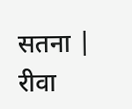सतना | रीवा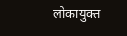लोकायुक्त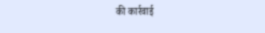की कार्रवाई